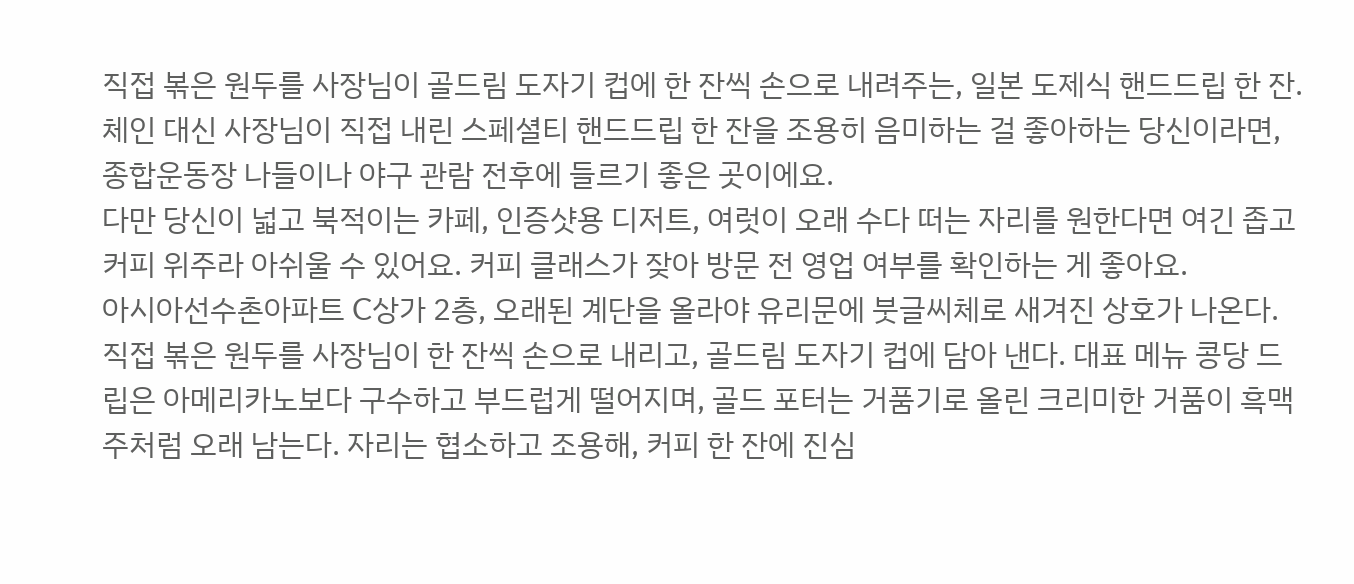직접 볶은 원두를 사장님이 골드림 도자기 컵에 한 잔씩 손으로 내려주는, 일본 도제식 핸드드립 한 잔.
체인 대신 사장님이 직접 내린 스페셜티 핸드드립 한 잔을 조용히 음미하는 걸 좋아하는 당신이라면, 종합운동장 나들이나 야구 관람 전후에 들르기 좋은 곳이에요.
다만 당신이 넓고 북적이는 카페, 인증샷용 디저트, 여럿이 오래 수다 떠는 자리를 원한다면 여긴 좁고 커피 위주라 아쉬울 수 있어요. 커피 클래스가 잦아 방문 전 영업 여부를 확인하는 게 좋아요.
아시아선수촌아파트 C상가 2층, 오래된 계단을 올라야 유리문에 붓글씨체로 새겨진 상호가 나온다. 직접 볶은 원두를 사장님이 한 잔씩 손으로 내리고, 골드림 도자기 컵에 담아 낸다. 대표 메뉴 콩당 드립은 아메리카노보다 구수하고 부드럽게 떨어지며, 골드 포터는 거품기로 올린 크리미한 거품이 흑맥주처럼 오래 남는다. 자리는 협소하고 조용해, 커피 한 잔에 진심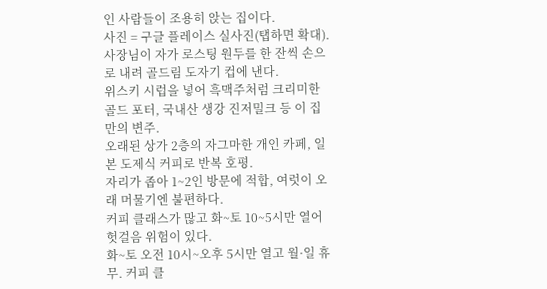인 사람들이 조용히 앉는 집이다.
사진 = 구글 플레이스 실사진(탭하면 확대).
사장님이 자가 로스팅 원두를 한 잔씩 손으로 내려 골드림 도자기 컵에 낸다.
위스키 시럽을 넣어 흑맥주처럼 크리미한 골드 포터, 국내산 생강 진저밀크 등 이 집만의 변주.
오래된 상가 2층의 자그마한 개인 카페, 일본 도제식 커피로 반복 호평.
자리가 좁아 1~2인 방문에 적합, 여럿이 오래 머물기엔 불편하다.
커피 클래스가 많고 화~토 10~5시만 열어 헛걸음 위험이 있다.
화~토 오전 10시~오후 5시만 열고 월·일 휴무. 커피 클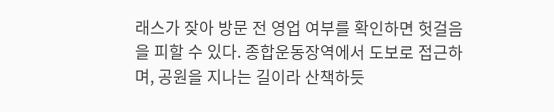래스가 잦아 방문 전 영업 여부를 확인하면 헛걸음을 피할 수 있다. 종합운동장역에서 도보로 접근하며, 공원을 지나는 길이라 산책하듯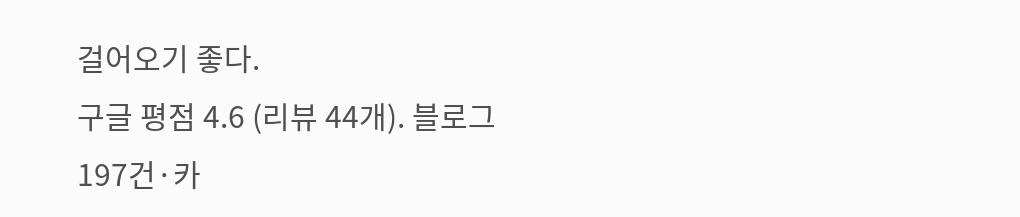걸어오기 좋다.
구글 평점 4.6 (리뷰 44개). 블로그 197건·카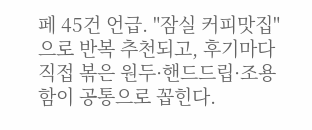페 45건 언급. "잠실 커피맛집"으로 반복 추천되고, 후기마다 직접 볶은 원두·핸드드립·조용함이 공통으로 꼽힌다.